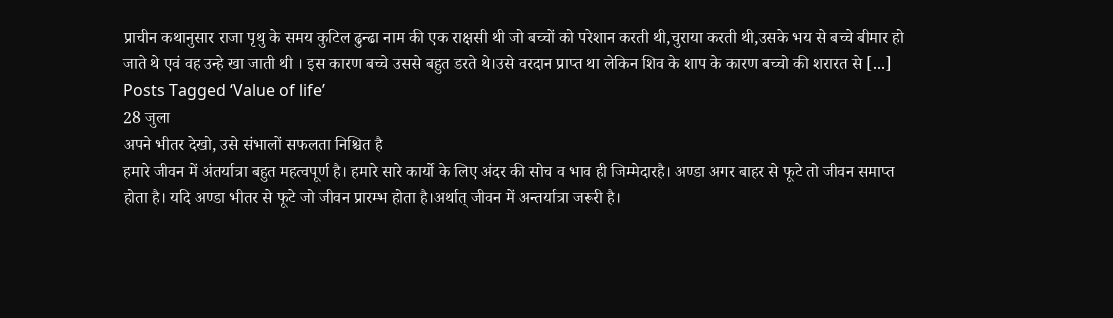प्राचीन कथानुसार राजा पृथु के समय कुटिल ढुन्ढा नाम की एक राक्षसी थी जो बच्चों को परेशान करती थी,चुराया करती थी,उसके भय से बच्चे बीमार हो जाते थे एवं वह उन्हे खा जाती थी । इस कारण बच्चे उससे बहुत डरते थे।उसे वरदान प्राप्त था लेकिन शिव के शाप के कारण बच्चो की शरारत से [...]
Posts Tagged ‘Value of life’
28 जुला
अपने भीतर देखो, उसे संभालों सफलता निश्चित है
हमारे जीवन में अंतर्यात्रा बहुत महत्वपूर्ण है। हमारे सारे कार्यो के लिए अंदर की सोच व भाव ही जिम्मेदारहै। अण्डा अगर बाहर से फूटे तो जीवन समाप्त होता है। यदि अण्डा भीतर से फूटे जो जीवन प्रारम्भ होता है।अर्थात् जीवन में अन्तर्यात्रा जरूरी है।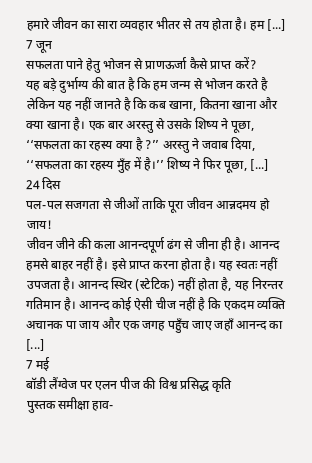हमारे जीवन का सारा व्यवहार भीतर से तय होता है। हम [...]
7 जून
सफलता पाने हेतु भोजन से प्राणऊर्जा कैसे प्राप्त करें?
यह बड़े दुर्भाग्य की बात है कि हम जन्म से भोजन करते है लेकिन यह नहीं जानते है कि कब खाना, कितना खाना और क्या खाना है। एक बार अरस्तु से उसके शिष्य ने पूछा, ‘‘सफलता का रहस्य क्या है ?’’ अरस्तु ने जवाब दिया, ‘‘सफलता का रहस्य मुँह में है।’’ शिष्य ने फिर पूछा, [...]
24 दिस
पल-पल सजगता से जीओं ताकि पूरा जीवन आन्नदमय हो जाय!
जीवन जीने की कला आनन्दपूर्ण ढंग से जीना ही है। आनन्द हमसे बाहर नहीं है। इसे प्राप्त करना होता है। यह स्वतः नहीं उपजता है। आनन्द स्थिर (स्टेटिक) नहीं होता है, यह निरन्तर गतिमान है। आनन्द कोई ऐसी चीज नहीं है कि एकदम व्यक्ति अचानक पा जाय और एक जगह पहुँच जाए जहाँ आनन्द का [...]
7 मई
बॉडी लैंग्वेज पर एलन पीज की विश्व प्रसिद्ध कृति
पुस्तक समीक्षा हाव-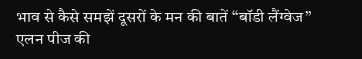भाव से कैसे समझें दूसरों के मन की बातें ‘‘बॉडी लैंग्वेज’’ एलन पीज की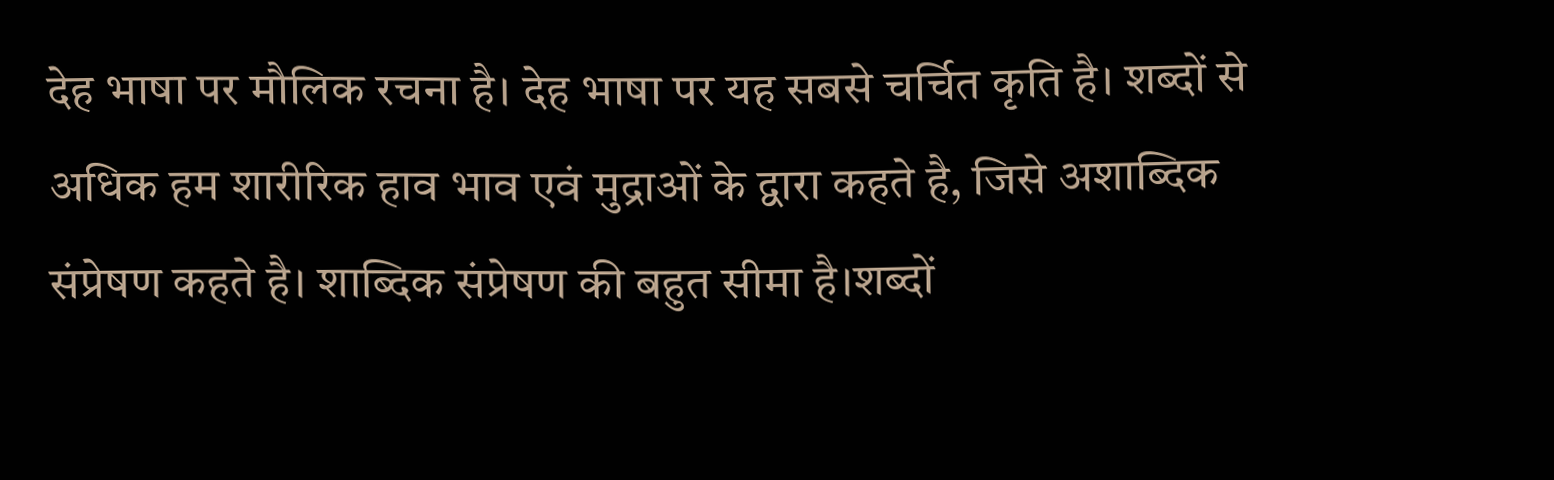देह भाषा पर मौलिक रचना है। देह भाषा पर यह सबसे चर्चित कृति है। शब्दों से अधिक हम शारीरिक हाव भाव एवं मुद्राओं के द्वारा कहते है, जिसे अशाब्दिक संप्रेषण कहते है। शाब्दिक संप्रेषण की बहुत सीमा है।शब्दों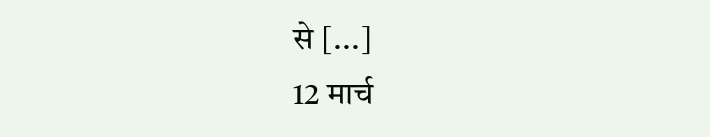से [...]
12 मार्च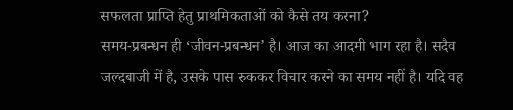सफलता प्राप्ति हेतु प्राथमिकताओं को कैसे तय करना?
समय-प्रबन्धन ही ‘जीवन-प्रबन्धन’ है। आज का आदमी भाग रहा है। सदैव जल्दबाजी में है, उसके पास रुककर विचार करने का समय नहीं है। यदि वह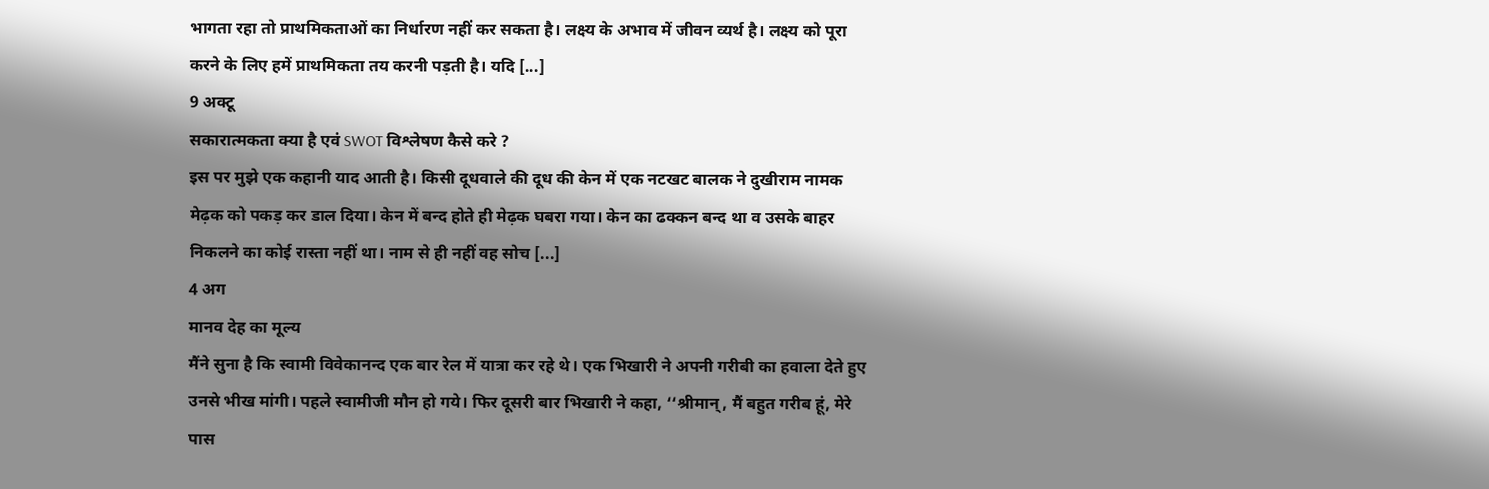भागता रहा तो प्राथमिकताओं का निर्धारण नहीं कर सकता है। लक्ष्य के अभाव में जीवन व्यर्थ है। लक्ष्य को पूरा करने के लिए हमें प्राथमिकता तय करनी पड़ती है। यदि [...]
9 अक्टू
सकारात्मकता क्या है एवं SWOT विश्लेषण कैसे करे ?
इस पर मुझे एक कहानी याद आती है। किसी दूधवाले की दूध की केन में एक नटखट बालक ने दुखीराम नामक मेढ़क को पकड़ कर डाल दिया। केन में बन्द होते ही मेढ़क घबरा गया। केन का ढक्कन बन्द था व उसके बाहर निकलने का कोई रास्ता नहीं था। नाम से ही नहीं वह सोच [...]
4 अग
मानव देह का मूल्य
मैंने सुना है कि स्वामी विवेकानन्द एक बार रेल में यात्रा कर रहे थे। एक भिखारी ने अपनी गरीबी का हवाला देते हुए उनसे भीख मांगी। पहले स्वामीजी मौन हो गये। फिर दूसरी बार भिखारी ने कहा, ‘‘श्रीमान्, मैं बहुत गरीब हूं, मेरे पास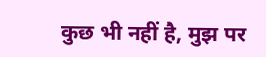कुछ भी नहीं है, मुझ पर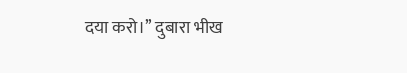दया करो।’’ दुबारा भीख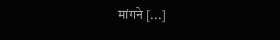मांगने [...]